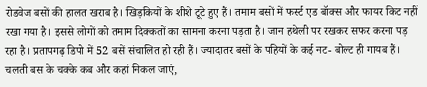रोडवेज बसों की हालत खराब है। खिड़कियों के शीशे टूटे हुए हैं। तमाम बसों में फर्स्ट एड बॉक्स और फायर किट नहीं रखा गया है। इससे लोगों को तमाम दिक्कतों का सामना करना पड़ता है। जान हथेली पर रखकर सफर करना पड़ रहा है। प्रतापगढ़ डिपो में 52 बसें संचालित हो रही हैं। ज्यादातर बसों के पहियों के कई नट- बोल्ट ही गायब हैं। चलती बस के चक्के कब और कहां निकल जाएं,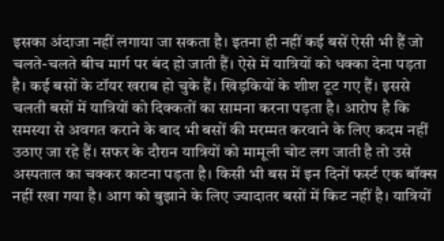इसका अंदाजा नहीं लगाया जा सकता है। इतना ही नहीं कई बसें ऐसी भी हैं जो चलते-चलते बीच मार्ग पर बंद हो जाती हैं। ऐसे में यात्रियों को धक्का देना पड़ता है। कई बसों के टॉयर खराब हो चुके हैं। खिड़कियों के शीश टूट गए हैं। इससे चलती बसों में यात्रियों को दिक्कतों का सामना करना पड़ता है। आरोप है कि समस्या से अवगत कराने के बाद भी बसों की मरम्मत करवाने के लिए कदम नहीं उठाए जा रहे हैं। सफर के दौरान यात्रियों को मामूली चोट लग जाती है तो उसे अस्पताल का चक्कर काटना पड़ता है। किसी भी बस में इन दिनों फर्स्ट एक बॉक्स नहीं रखा गया है। आग को बुझाने के लिए ज्यादातर बसों में किट नहीं है। यात्रियों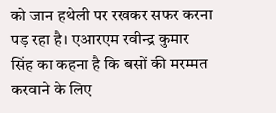को जान हथेली पर रखकर सफर करना पड़ रहा है। एआरएम रवीन्द्र कुमार सिंह का कहना है कि बसों की मरम्मत करवाने के लिए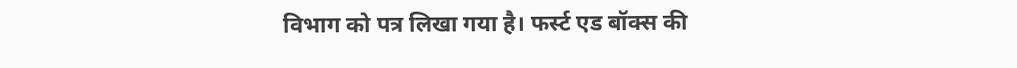विभाग को पत्र लिखा गया है। फर्स्ट एड बॉक्स की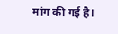मांग की गई है।